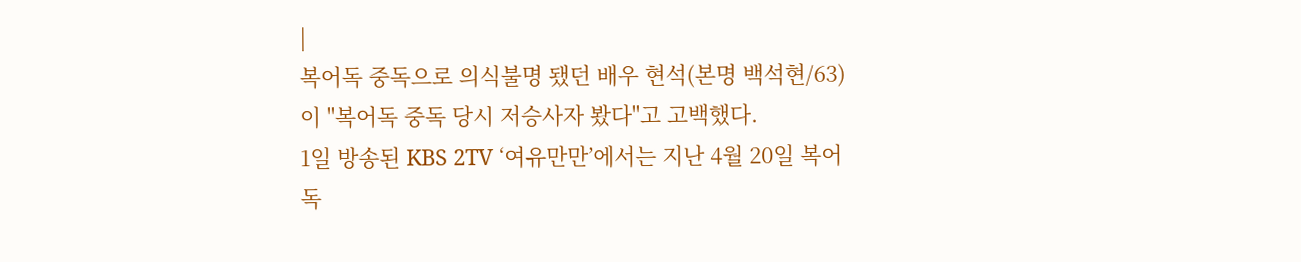|
복어독 중독으로 의식불명 됐던 배우 현석(본명 백석현/63)이 "복어독 중독 당시 저승사자 봤다"고 고백했다.
1일 방송된 KBS 2TV ‘여유만만’에서는 지난 4월 20일 복어독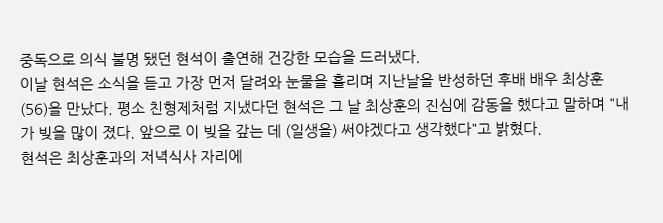중독으로 의식 불명 됐던 현석이 출연해 건강한 모습을 드러냈다.
이날 현석은 소식을 듣고 가장 먼저 달려와 눈물을 흘리며 지난날을 반성하던 후배 배우 최상훈(56)을 만났다. 평소 친형제처럼 지냈다던 현석은 그 날 최상훈의 진심에 감동을 했다고 말하며 "내가 빚을 많이 졌다. 앞으로 이 빚을 갚는 데 (일생을) 써야겠다고 생각했다"고 밝혔다.
현석은 최상훈과의 저녁식사 자리에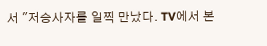서 "저승사자를 일찍 만났다. TV에서 본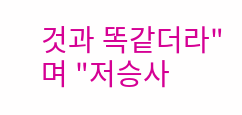것과 똑같더라"며 "저승사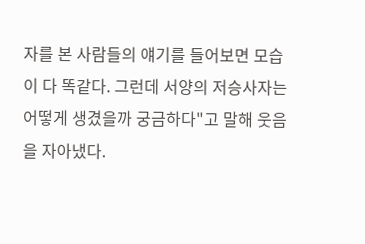자를 본 사람들의 얘기를 들어보면 모습이 다 똑같다. 그런데 서양의 저승사자는 어떻게 생겼을까 궁금하다"고 말해 웃음을 자아냈다.